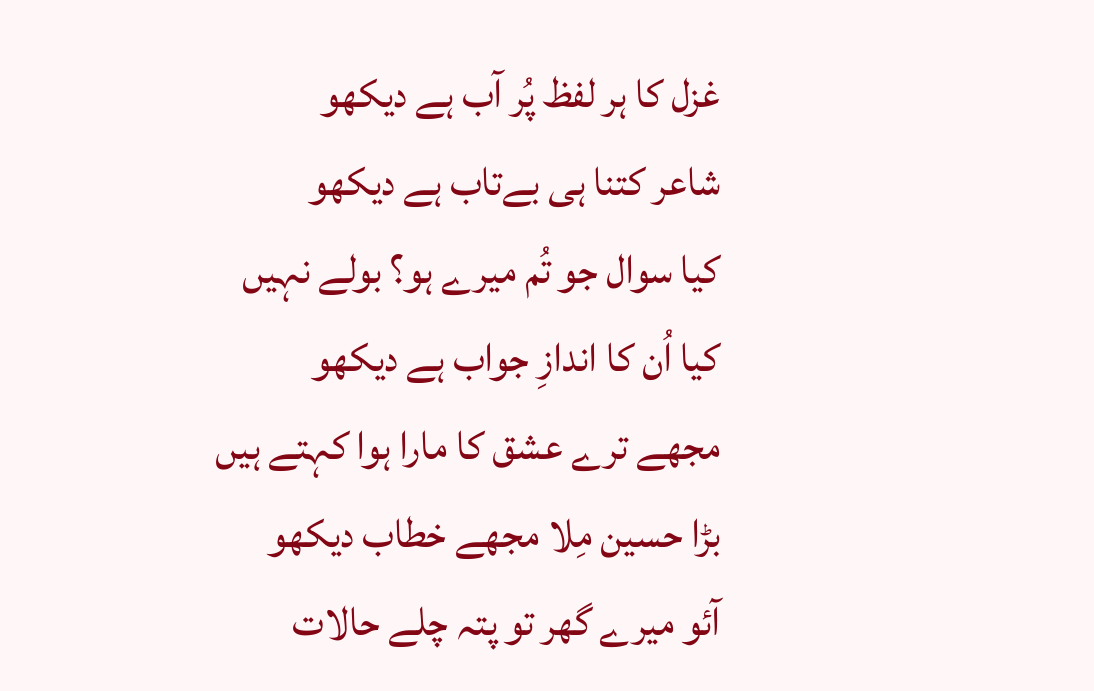غزل کا ہر لفظ پُر آب ہے دیکھو
شاعر کتنا ہی بےتاب ہے دیکھو
کیا سوال جو تُم میرے ہو؟ بولے نہیں
کیا اُن کا اندازِ جواب ہے دیکھو
مجھے ترے عشق کا مارا ہوا کہتے ہیں
بڑا حسین مِلا مجھے خطاب دیکھو
آئو میرے گھر تو پتہ چلے حالات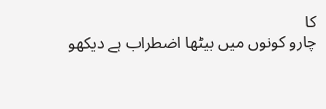کا
چارو کونوں میں بیٹھا اضطراب ہے دیکھو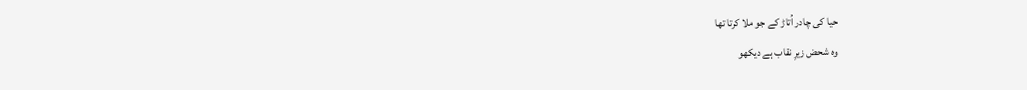حیا کی چادر اُتاڑ کے جو ملا کرتا تھا
وہ شحض زیرِ نقاب ہے دیکھو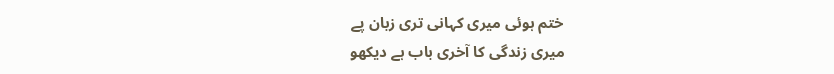ختم ہوئی میری کہانی تری زبان پے
میری زندگی کا آخری باب ہے دیکھو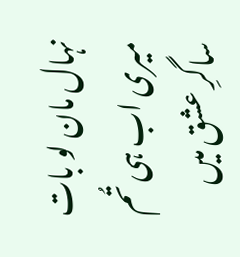نہال مان لو بات میری اب ہی تُم
ساگرِ عشق میں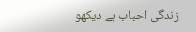زندگی احباب ہے دیکھو